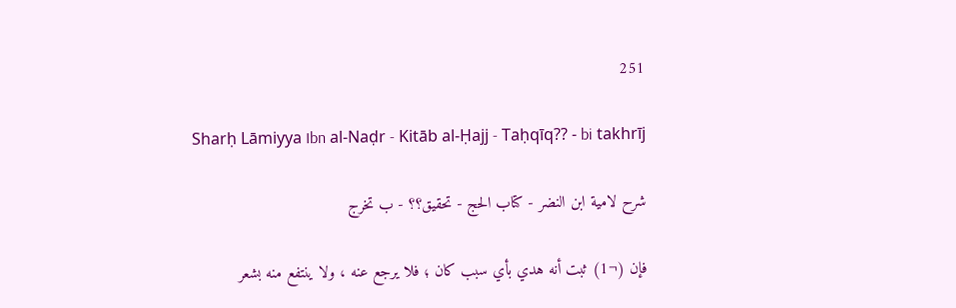251

Sharḥ Lāmiyya Ibn al-Naḍr - Kitāb al-Ḥajj - Taḥqīq?? - bi takhrīj

شرح لامية ابن النضر - كتاب الحج - تحقيق؟؟ - ب تخرج

فإن (¬1) ثبت أنه هدي بأي سبب كان ؛ فلا يرجع عنه ، ولا ينتفع منه بشعر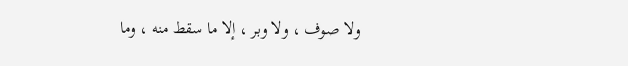ولا صوف ، ولا وبر ، إلا ما سقط منه ، وما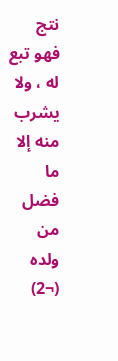نتج فهو تبع له ، ولا يشرب منه إلا ما فضل من ولده (¬2)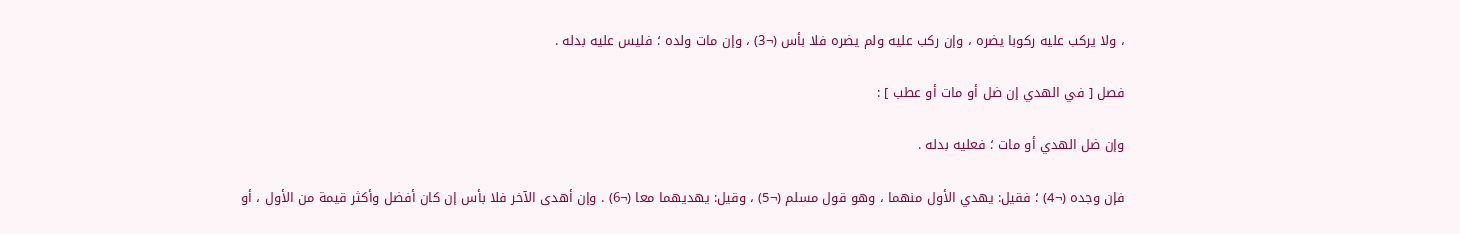، ولا يركب عليه ركوبا يضره ، وإن ركب عليه ولم يضره فلا بأس (¬3) ، وإن مات ولده ؛ فليس عليه بدله .

فصل [ في الهدي إن ضل أو مات أو عطب ] :

وإن ضل الهدي أو مات ؛ فعليه بدله .

فإن وجده (¬4) ؛ فقيل: يهدي الأول منهما ، وهو قول مسلم (¬5) ، وقيل: يهديهما معا (¬6) . وإن أهدى الآخر فلا بأس إن كان أفضل وأكثر قيمة من الأول ، أو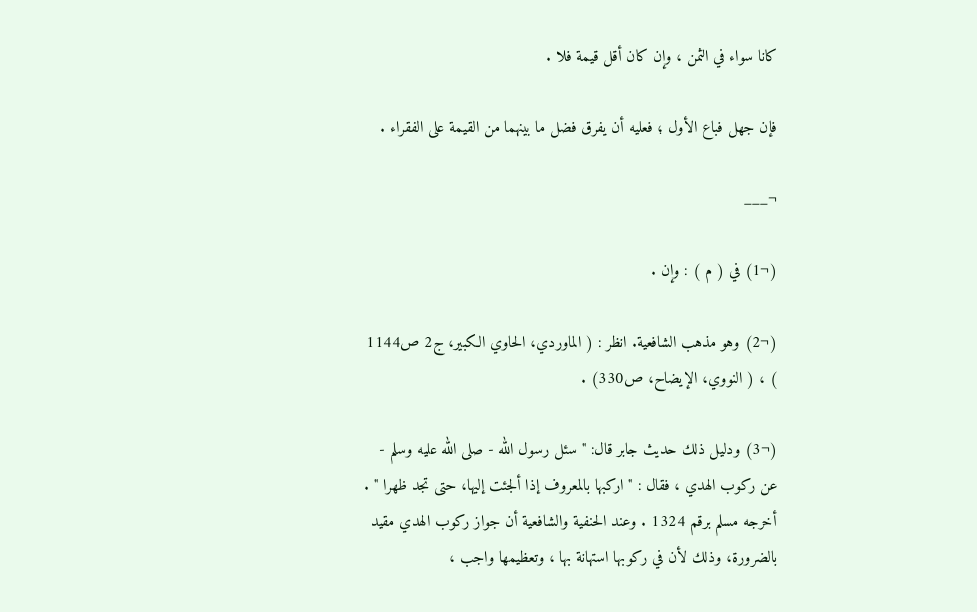كانا سواء في الثمن ، وإن كان أقل قيمة فلا .

فإن جهل فباع الأول ؛ فعليه أن يفرق فضل ما بينهما من القيمة على الفقراء .

¬___

(¬1) في ( م ) : وإن .

(¬2) وهو مذهب الشافعية. انظر : ( الماوردي، الحاوي الكبير، ج2 ص1144 ) ، ( النووي، الإيضاح، ص330) .

(¬3) ودليل ذلك حديث جابر قال: " سئل رسول الله - صلى الله عليه وسلم - عن ركوب الهدي ، فقال : " اركبها بالمعروف إذا ألجئت إليها، حتى تجد ظهرا " . أخرجه مسلم برقم 1324 . وعند الحنفية والشافعية أن جواز ركوب الهدي مقيد بالضرورة، وذلك لأن في ركوبها استهانة بها ، وتعظيمها واجب ،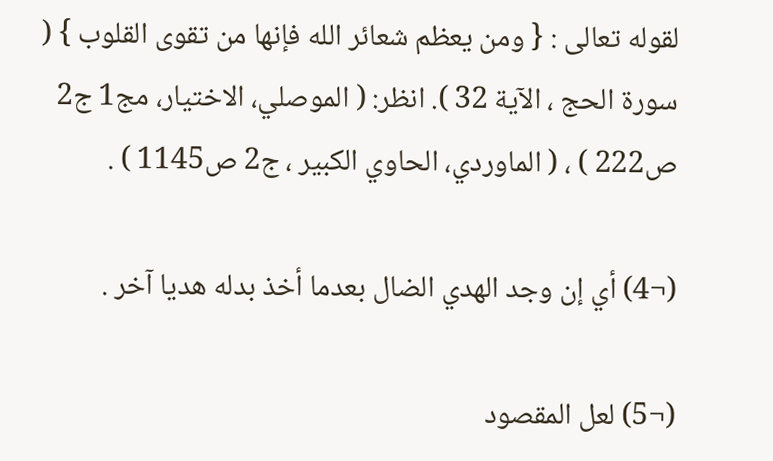لقوله تعالى : { ومن يعظم شعائر الله فإنها من تقوى القلوب } ( سورة الحج ، الآية 32 ). انظر: ( الموصلي، الاختيار، مج1 ج2 ص222 ) ، ( الماوردي، الحاوي الكبير ، ج2 ص1145 ) .

(¬4) أي إن وجد الهدي الضال بعدما أخذ بدله هديا آخر .

(¬5) لعل المقصود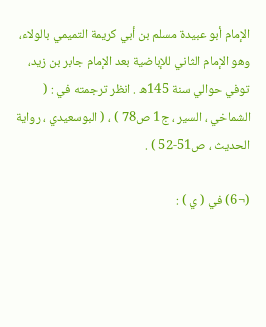الإمام أبو عبيدة مسلم بن أبي كريمة التميمي بالولاء، وهو الإمام الثاني للإباضية بعد الإمام جابر بن زيد، توفي حوالي سنة 145ه . انظر ترجمته في : ( الشماخي ، السير ، ج1 ص78 ) ، ( البوسعيدي ، رواية الحديث ، ص51-52 ) .

(¬6) في ( ي ) :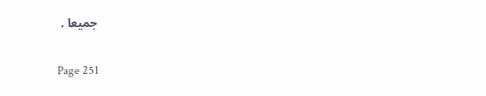جميعا .

Page 251